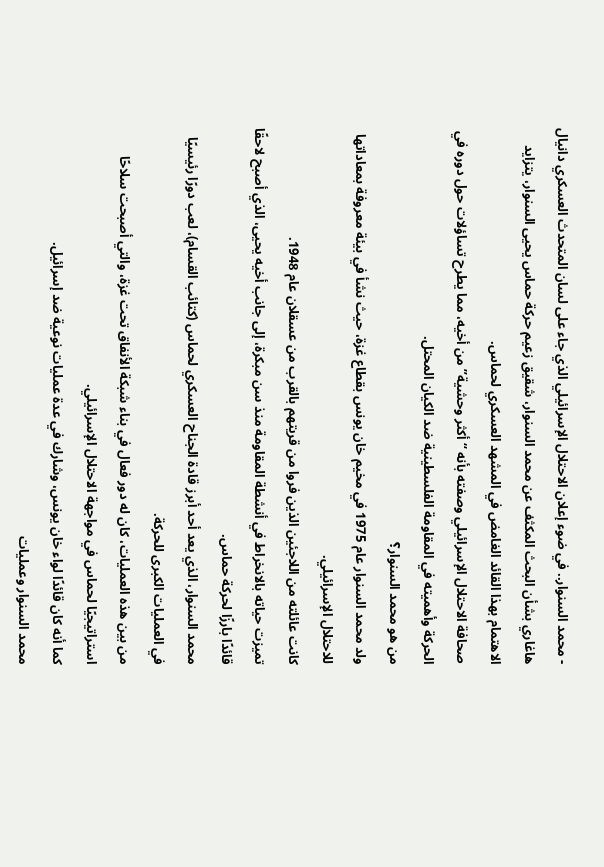- محمد السنوار.. في ضوء إعلان الاحتلال الإسرائيلي الذي جاء على لسان المتحدث العسكري دانيال هاغاري بشأن البحث المكثف عن محمد السنوار، شقيق زعيم حركة حماس يحيى السنوار، يتزايد الاهتمام بهذا القائد الغامض في المشهد العسكري لحماس.
صحافة الاحتلال الإسرائيلي وصفته بأنه “أكثر وحشية” من أخيه، مما يطرح تساؤلات حول دوره في الحركة وأهميته في المقاومة الفلسطينية ضد الكيان المحتل.
من هو محمد السنوار؟
ولد محمد السنوار عام 1975 في مخيم خان يونس بقطاع غزة، حيث نشأ في بيئة معروفة بمعاداتها للاحتلال الإسرائيلي.
كانت عائلته من اللاجئين الذين فروا من قريتهم بالقرب من عسقلان عام 1948.
تميزت حياته بالانخراط في أنشطة المقاومة منذ سن مبكرة، إلى جانب أخيه يحيى، الذي أصبح لاحقًا قائدًا بارزًا لحركة حماس.
محمد السنوار، الذي يعد أحد أبرز قادة الجناح العسكري لحماس (كتائب القسام)، لعب دورًا رئيسيًا في العمليات الكبرى للحركة.
من بين هذه العمليات، كان له دور فعال في بناء شبكة الأنفاق تحت غزة، والتي أصبحت سلاحًا استراتيجيًا لحماس في مواجهة الاحتلال الإسرائيلي.
كما أنه كان قائدًا لواء خان يونس، وشارك في عدة عمليات نوعية ضد إسرائيل.
محمد السنوار وعمليات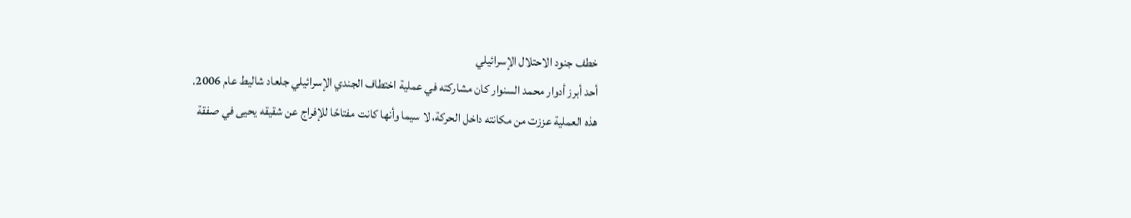خطف جنود الاحتلال الإسرائيلي
أحد أبرز أدوار محمد السنوار كان مشاركته في عملية اختطاف الجندي الإسرائيلي جلعاد شاليط عام 2006.
هذه العملية عززت من مكانته داخل الحركة، لا سيما وأنها كانت مفتاحًا للإفراج عن شقيقه يحيى في صفقة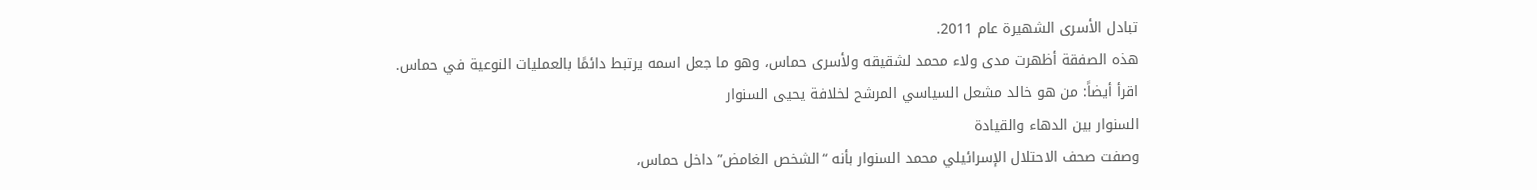تبادل الأسرى الشهيرة عام 2011.
هذه الصفقة أظهرت مدى ولاء محمد لشقيقه ولأسرى حماس، وهو ما جعل اسمه يرتبط دائمًا بالعمليات النوعية في حماس.
اقرأ أيضاً: من هو خالد مشعل السياسي المرشح لخلافة يحيى السنوار
السنوار بين الدهاء والقيادة
وصفت صحف الاحتلال الإسرائيلي محمد السنوار بأنه “الشخص الغامض” داخل حماس،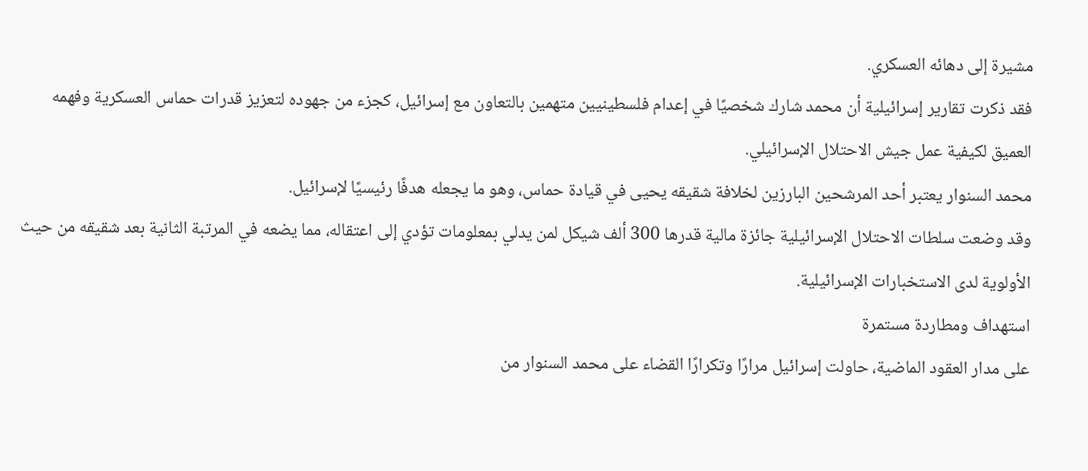مشيرة إلى دهائه العسكري.
فقد ذكرت تقارير إسرائيلية أن محمد شارك شخصيًا في إعدام فلسطينيين متهمين بالتعاون مع إسرائيل، كجزء من جهوده لتعزيز قدرات حماس العسكرية وفهمه العميق لكيفية عمل جيش الاحتلال الإسرائيلي.
محمد السنوار يعتبر أحد المرشحين البارزين لخلافة شقيقه يحيى في قيادة حماس، وهو ما يجعله هدفًا رئيسيًا لإسرائيل.
وقد وضعت سلطات الاحتلال الإسرائيلية جائزة مالية قدرها 300 ألف شيكل لمن يدلي بمعلومات تؤدي إلى اعتقاله، مما يضعه في المرتبة الثانية بعد شقيقه من حيث الأولوية لدى الاستخبارات الإسرائيلية.
استهداف ومطاردة مستمرة
على مدار العقود الماضية، حاولت إسرائيل مرارًا وتكرارًا القضاء على محمد السنوار من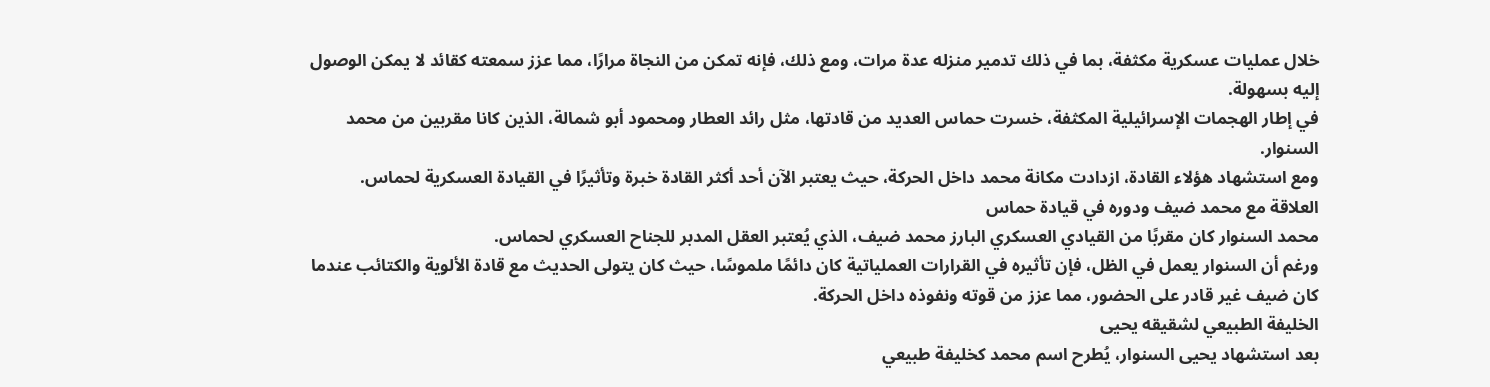خلال عمليات عسكرية مكثفة، بما في ذلك تدمير منزله عدة مرات، ومع ذلك، فإنه تمكن من النجاة مرارًا، مما عزز سمعته كقائد لا يمكن الوصول إليه بسهولة.
في إطار الهجمات الإسرائيلية المكثفة، خسرت حماس العديد من قادتها، مثل رائد العطار ومحمود أبو شمالة، الذين كانا مقربين من محمد السنوار.
ومع استشهاد هؤلاء القادة، ازدادت مكانة محمد داخل الحركة، حيث يعتبر الآن أحد أكثر القادة خبرة وتأثيرًا في القيادة العسكرية لحماس.
العلاقة مع محمد ضيف ودوره في قيادة حماس
محمد السنوار كان مقربًا من القيادي العسكري البارز محمد ضيف، الذي يُعتبر العقل المدبر للجناح العسكري لحماس.
ورغم أن السنوار يعمل في الظل، فإن تأثيره في القرارات العملياتية كان دائمًا ملموسًا، حيث كان يتولى الحديث مع قادة الألوية والكتائب عندما كان ضيف غير قادر على الحضور، مما عزز من قوته ونفوذه داخل الحركة.
الخليفة الطبيعي لشقيقه يحيى
بعد استشهاد يحيى السنوار، يُطرح اسم محمد كخليفة طبيعي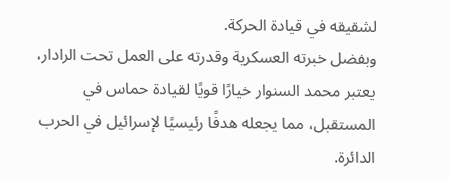لشقيقه في قيادة الحركة.
وبفضل خبرته العسكرية وقدرته على العمل تحت الرادار، يعتبر محمد السنوار خيارًا قويًا لقيادة حماس في المستقبل، مما يجعله هدفًا رئيسيًا لإسرائيل في الحرب الدائرة.